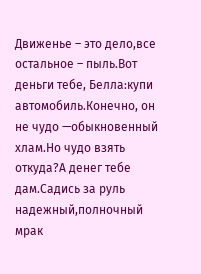Движенье – это дело,все остальное – пыль.Вот деньги тебе, Белла:купи автомобиль.Конечно, он не чудо —обыкновенный хлам.Но чудо взять откуда?А денег тебе дам.Садись за руль надежный,полночный мрак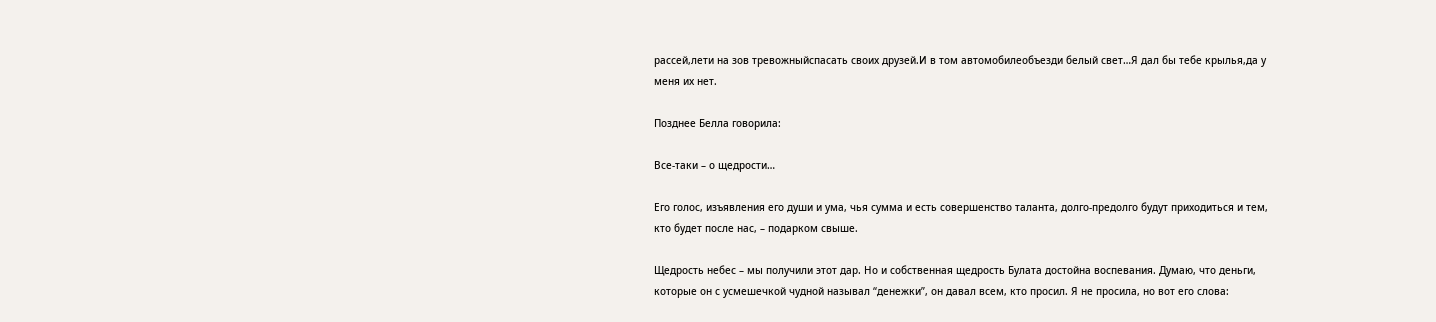рассей,лети на зов тревожныйспасать своих друзей.И в том автомобилеобъезди белый свет…Я дал бы тебе крылья,да у меня их нет.

Позднее Белла говорила:

Все-таки – о щедрости…

Его голос, изъявления его души и ума, чья сумма и есть совершенство таланта, долго-предолго будут приходиться и тем, кто будет после нас, – подарком свыше.

Щедрость небес – мы получили этот дар. Но и собственная щедрость Булата достойна воспевания. Думаю, что деньги, которые он с усмешечкой чудной называл “денежки”, он давал всем, кто просил. Я не просила, но вот его слова: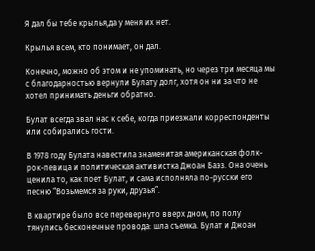Я дал бы тебе крылья,да у меня их нет.

Крылья всем, кто понимает, он дал.

Конечно, можно об этом и не упоминать, но через три месяца мы с благодарностью вернули Булату долг, хотя он ни за что не хотел принимать деньги обратно.

Булат всегда звал нас к себе, когда приезжали корреспонденты или собирались гости.

В 1978 году Булата навестила знаменитая американская фолк-рок-певица и политическая активистка Джоан Баэз. Она очень ценила то, как поет Булат, и сама исполняла по-русски его песню “Возьмемся за руки, друзья”.

В квартире было все перевернуто вверх дном, по полу тянулись бесконечные провода: шла съемка. Булат и Джоан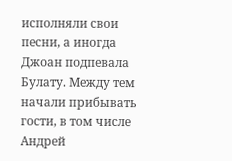исполняли свои песни, а иногда Джоан подпевала Булату. Между тем начали прибывать гости, в том числе Андрей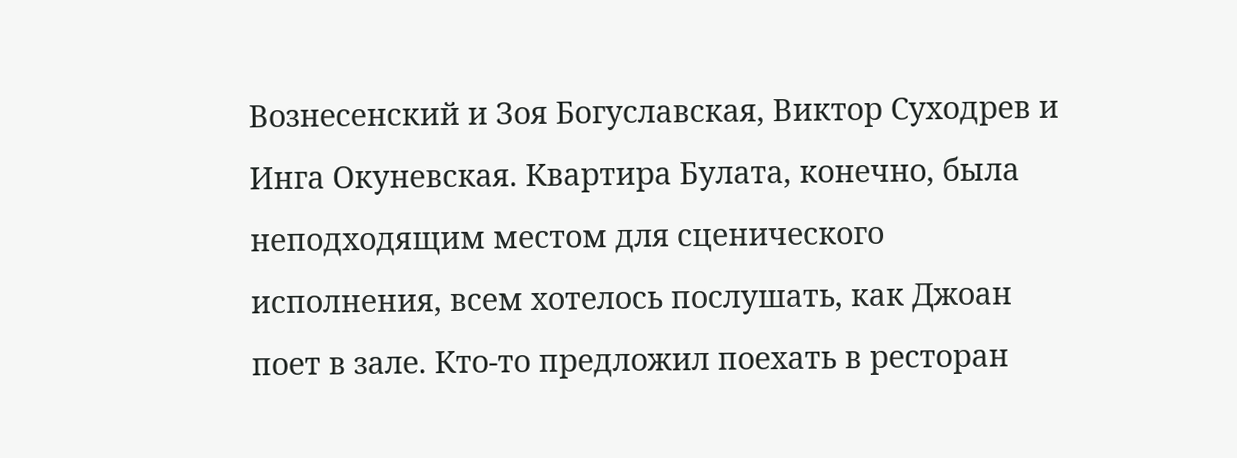Вознесенский и Зоя Богуславская, Виктор Суходрев и Инга Окуневская. Квартира Булата, конечно, была неподходящим местом для сценического исполнения, всем хотелось послушать, как Джоан поет в зале. Кто-то предложил поехать в ресторан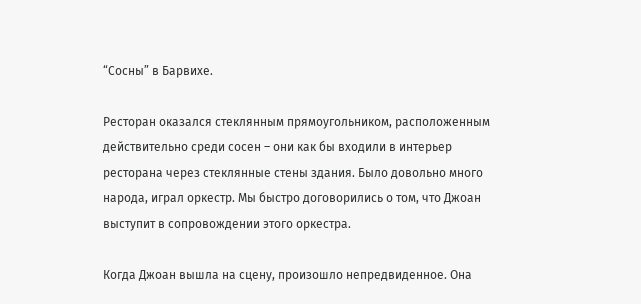“Сосны” в Барвихе.

Ресторан оказался стеклянным прямоугольником, расположенным действительно среди сосен – они как бы входили в интерьер ресторана через стеклянные стены здания. Было довольно много народа, играл оркестр. Мы быстро договорились о том, что Джоан выступит в сопровождении этого оркестра.

Когда Джоан вышла на сцену, произошло непредвиденное. Она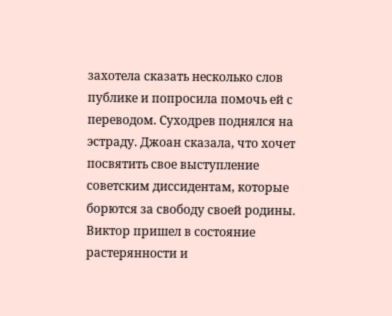захотела сказать несколько слов публике и попросила помочь ей с переводом. Суходрев поднялся на эстраду. Джоан сказала, что хочет посвятить свое выступление советским диссидентам, которые борются за свободу своей родины. Виктор пришел в состояние растерянности и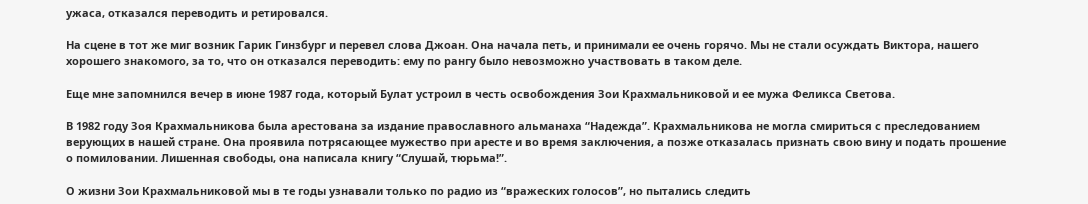ужаса, отказался переводить и ретировался.

На сцене в тот же миг возник Гарик Гинзбург и перевел слова Джоан. Она начала петь, и принимали ее очень горячо. Мы не стали осуждать Виктора, нашего хорошего знакомого, за то, что он отказался переводить: ему по рангу было невозможно участвовать в таком деле.

Еще мне запомнился вечер в июне 1987 года, который Булат устроил в честь освобождения Зои Крахмальниковой и ее мужа Феликса Светова.

В 1982 году Зоя Крахмальникова была арестована за издание православного альманаха “Надежда”. Крахмальникова не могла смириться с преследованием верующих в нашей стране. Она проявила потрясающее мужество при аресте и во время заключения, а позже отказалась признать свою вину и подать прошение о помиловании. Лишенная свободы, она написала книгу “Слушай, тюрьма!”.

О жизни Зои Крахмальниковой мы в те годы узнавали только по радио из “вражеских голосов”, но пытались следить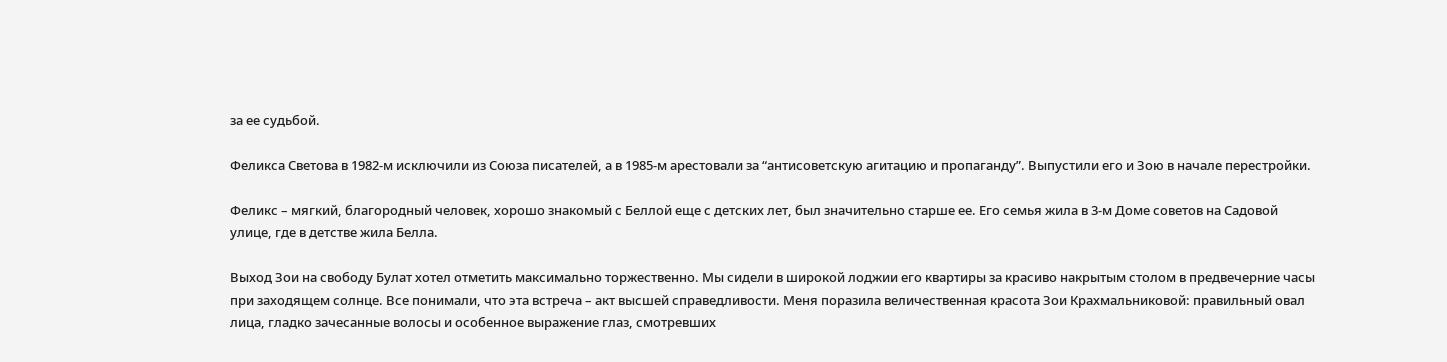за ее судьбой.

Феликса Светова в 1982-м исключили из Союза писателей, а в 1985-м арестовали за “антисоветскую агитацию и пропаганду”. Выпустили его и Зою в начале перестройки.

Феликс – мягкий, благородный человек, хорошо знакомый с Беллой еще с детских лет, был значительно старше ее. Его семья жила в 3-м Доме советов на Садовой улице, где в детстве жила Белла.

Выход Зои на свободу Булат хотел отметить максимально торжественно. Мы сидели в широкой лоджии его квартиры за красиво накрытым столом в предвечерние часы при заходящем солнце. Все понимали, что эта встреча – акт высшей справедливости. Меня поразила величественная красота Зои Крахмальниковой: правильный овал лица, гладко зачесанные волосы и особенное выражение глаз, смотревших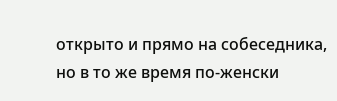открыто и прямо на собеседника, но в то же время по-женски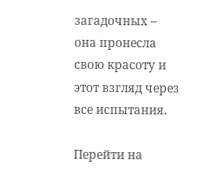загадочных – она пронесла свою красоту и этот взгляд через все испытания.

Перейти на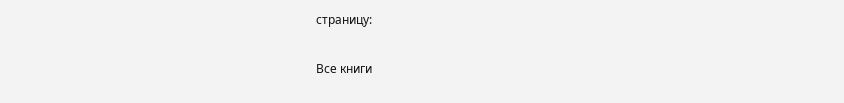страницу:

Все книги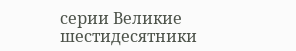серии Великие шестидесятники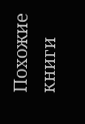Похожие книги